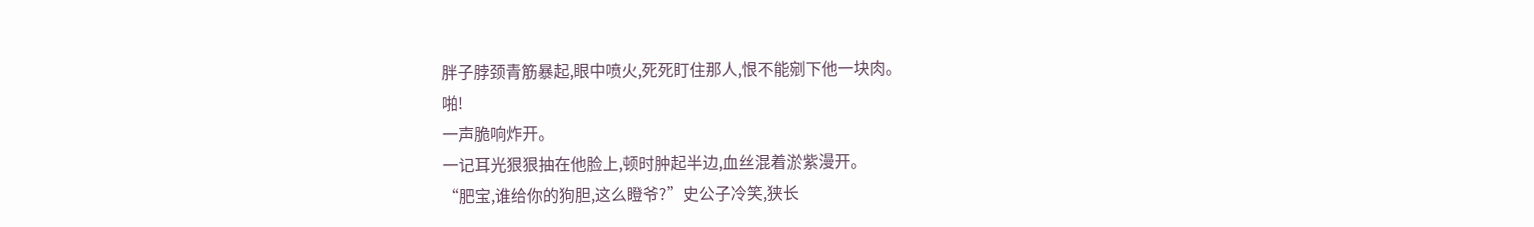胖子脖颈青筋暴起,眼中喷火,死死盯住那人,恨不能剜下他一块肉。
啪!
一声脆响炸开。
一记耳光狠狠抽在他脸上,顿时肿起半边,血丝混着淤紫漫开。
“肥宝,谁给你的狗胆,这么瞪爷?”史公子冷笑,狭长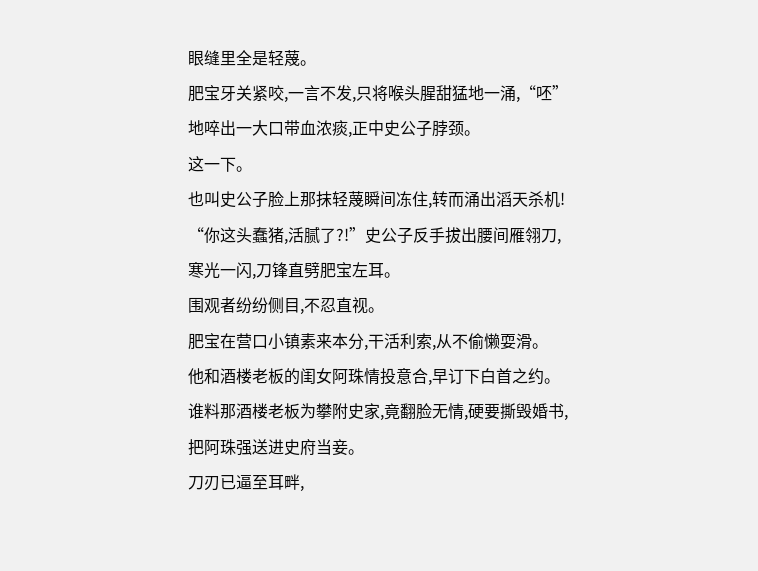眼缝里全是轻蔑。
肥宝牙关紧咬,一言不发,只将喉头腥甜猛地一涌,“呸”地啐出一大口带血浓痰,正中史公子脖颈。
这一下。
也叫史公子脸上那抹轻蔑瞬间冻住,转而涌出滔天杀机!
“你这头蠢猪,活腻了?!”史公子反手拔出腰间雁翎刀,寒光一闪,刀锋直劈肥宝左耳。
围观者纷纷侧目,不忍直视。
肥宝在营口小镇素来本分,干活利索,从不偷懒耍滑。
他和酒楼老板的闺女阿珠情投意合,早订下白首之约。
谁料那酒楼老板为攀附史家,竟翻脸无情,硬要撕毁婚书,把阿珠强送进史府当妾。
刀刃已逼至耳畔,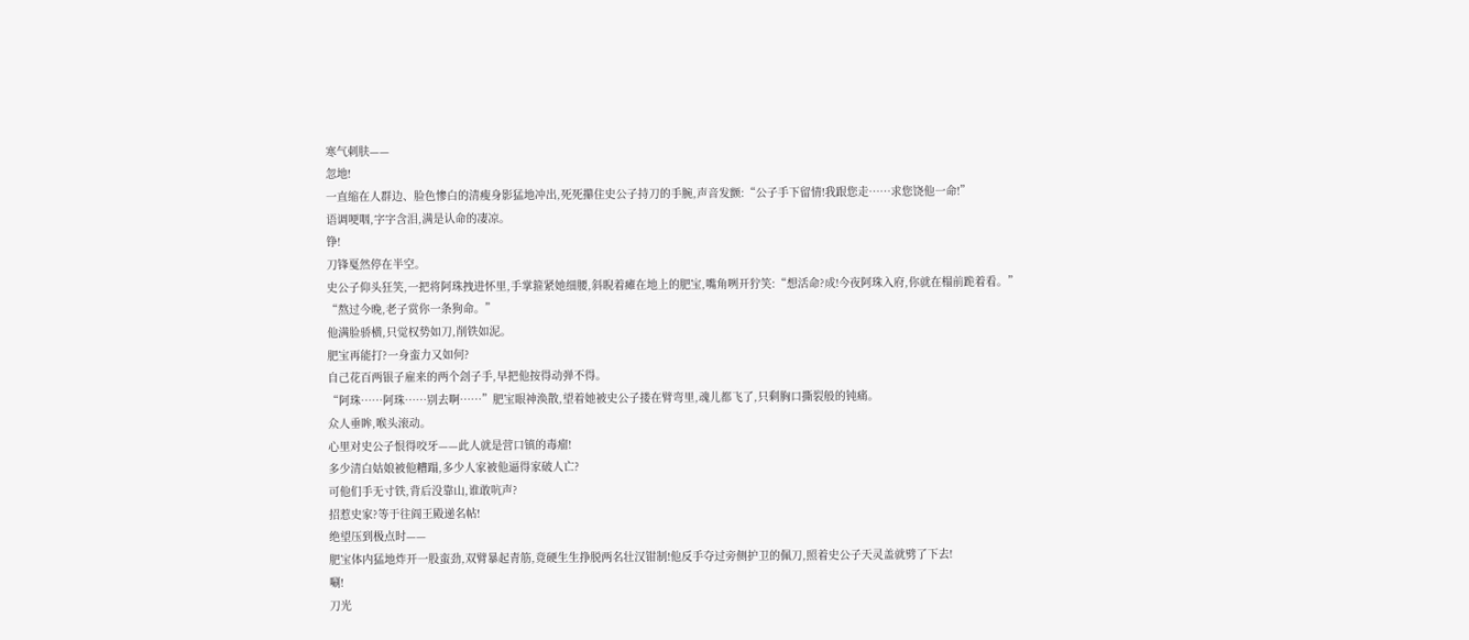寒气刺肤——
忽地!
一直缩在人群边、脸色惨白的清瘦身影猛地冲出,死死攥住史公子持刀的手腕,声音发颤:“公子手下留情!我跟您走……求您饶他一命!”
语调哽咽,字字含泪,满是认命的凄凉。
铮!
刀锋戛然停在半空。
史公子仰头狂笑,一把将阿珠拽进怀里,手掌箍紧她细腰,斜睨着瘫在地上的肥宝,嘴角咧开狞笑:“想活命?成!今夜阿珠入府,你就在榻前跪着看。”
“熬过今晚,老子赏你一条狗命。”
他满脸骄横,只觉权势如刀,削铁如泥。
肥宝再能打?一身蛮力又如何?
自己花百两银子雇来的两个刽子手,早把他按得动弹不得。
“阿珠……阿珠……别去啊……”肥宝眼神涣散,望着她被史公子搂在臂弯里,魂儿都飞了,只剩胸口撕裂般的钝痛。
众人垂眸,喉头滚动。
心里对史公子恨得咬牙——此人就是营口镇的毒瘤!
多少清白姑娘被他糟蹋,多少人家被他逼得家破人亡?
可他们手无寸铁,背后没靠山,谁敢吭声?
招惹史家?等于往阎王殿递名帖!
绝望压到极点时——
肥宝体内猛地炸开一股蛮劲,双臂暴起青筋,竟硬生生挣脱两名壮汉钳制!他反手夺过旁侧护卫的佩刀,照着史公子天灵盖就劈了下去!
唰!
刀光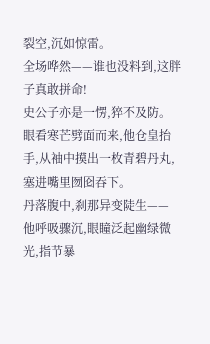裂空,沉如惊雷。
全场哗然——谁也没料到,这胖子真敢拼命!
史公子亦是一愣,猝不及防。
眼看寒芒劈面而来,他仓皇抬手,从袖中摸出一枚青碧丹丸,塞进嘴里囫囵吞下。
丹落腹中,刹那异变陡生——
他呼吸骤沉,眼瞳泛起幽绿微光,指节暴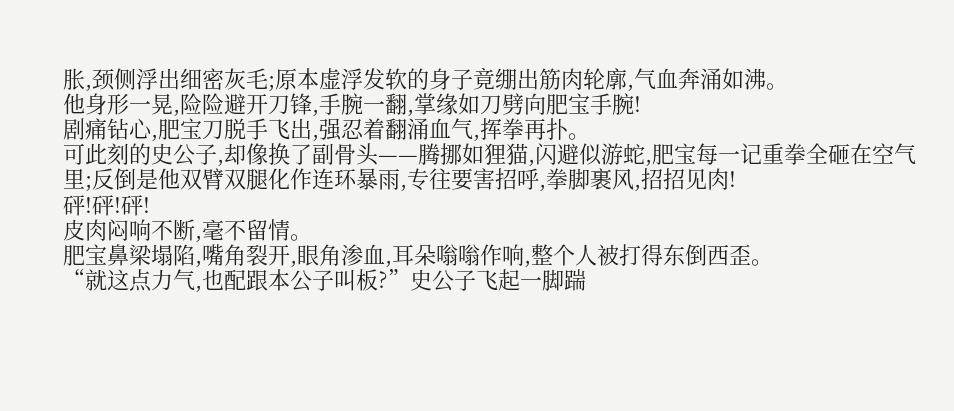胀,颈侧浮出细密灰毛;原本虚浮发软的身子竟绷出筋肉轮廓,气血奔涌如沸。
他身形一晃,险险避开刀锋,手腕一翻,掌缘如刀劈向肥宝手腕!
剧痛钻心,肥宝刀脱手飞出,强忍着翻涌血气,挥拳再扑。
可此刻的史公子,却像换了副骨头——腾挪如狸猫,闪避似游蛇,肥宝每一记重拳全砸在空气里;反倒是他双臂双腿化作连环暴雨,专往要害招呼,拳脚裹风,招招见肉!
砰!砰!砰!
皮肉闷响不断,毫不留情。
肥宝鼻梁塌陷,嘴角裂开,眼角渗血,耳朵嗡嗡作响,整个人被打得东倒西歪。
“就这点力气,也配跟本公子叫板?”史公子飞起一脚踹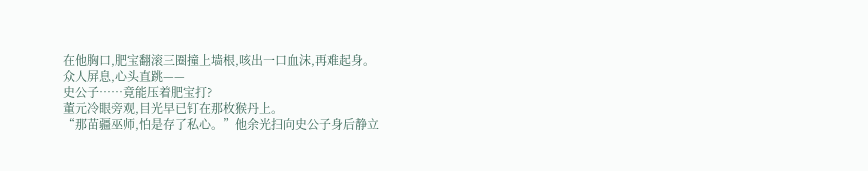在他胸口,肥宝翻滚三圈撞上墙根,咳出一口血沫,再难起身。
众人屏息,心头直跳——
史公子……竟能压着肥宝打?
董元冷眼旁观,目光早已钉在那枚猴丹上。
“那苗疆巫师,怕是存了私心。”他余光扫向史公子身后静立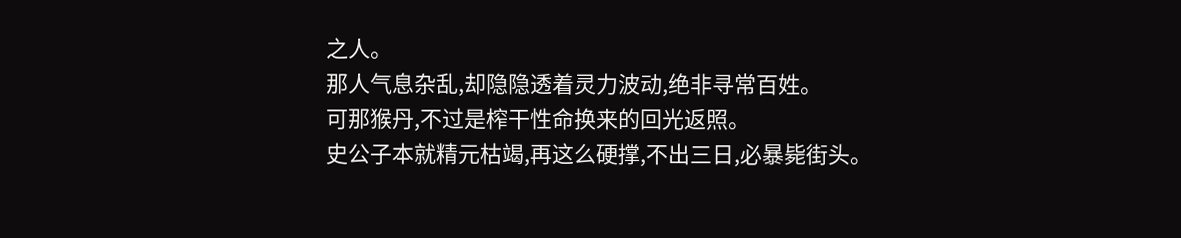之人。
那人气息杂乱,却隐隐透着灵力波动,绝非寻常百姓。
可那猴丹,不过是榨干性命换来的回光返照。
史公子本就精元枯竭,再这么硬撑,不出三日,必暴毙街头。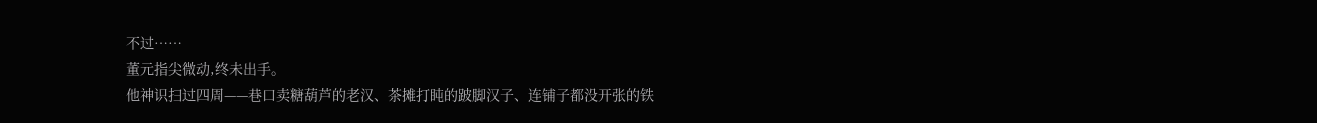不过……
董元指尖微动,终未出手。
他神识扫过四周——巷口卖糖葫芦的老汉、茶摊打盹的跛脚汉子、连铺子都没开张的铁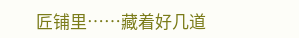匠铺里……藏着好几道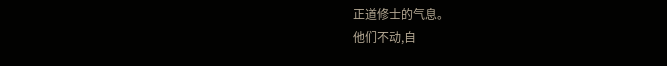正道修士的气息。
他们不动,自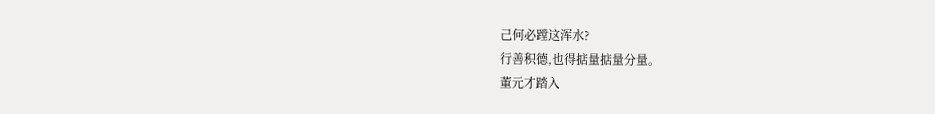己何必蹚这浑水?
行善积德,也得掂量掂量分量。
董元才踏入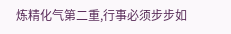炼精化气第二重,行事必须步步如